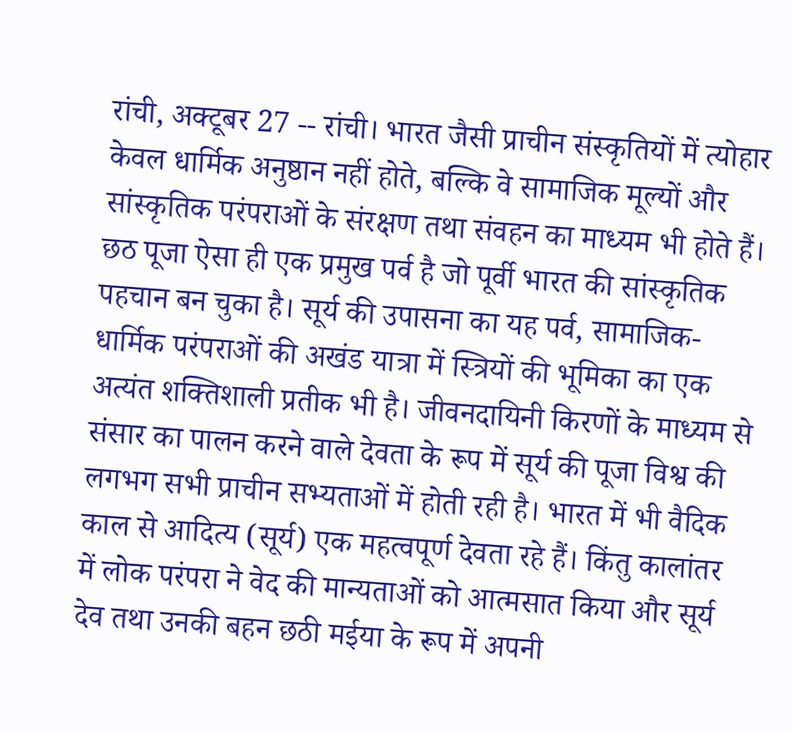रांची, अक्टूबर 27 -- रांची। भारत जैसी प्राचीन संस्कृतियों में त्योहार केवल धार्मिक अनुष्ठान नहीं होते, बल्कि वे सामाजिक मूल्यों और सांस्कृतिक परंपराओं के संरक्षण तथा संवहन का माध्यम भी होते हैं। छठ पूजा ऐसा ही एक प्रमुख पर्व है जो पूर्वी भारत की सांस्कृतिक पहचान बन चुका है। सूर्य की उपासना का यह पर्व, सामाजिक-धार्मिक परंपराओं की अखंड यात्रा में स्त्रियों की भूमिका का एक अत्यंत शक्तिशाली प्रतीक भी है। जीवनदायिनी किरणों के माध्यम से संसार का पालन करने वाले देवता के रूप में सूर्य की पूजा विश्व की लगभग सभी प्राचीन सभ्यताओं में होती रही है। भारत में भी वैदिक काल से आदित्य (सूर्य) एक महत्वपूर्ण देवता रहे हैं। किंतु कालांतर में लोक परंपरा ने वेद की मान्यताओं को आत्मसात किया और सूर्य देव तथा उनकी बहन छठी मईया के रूप में अपनी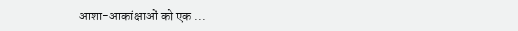आशा-आकांक्षाओं को एक ...